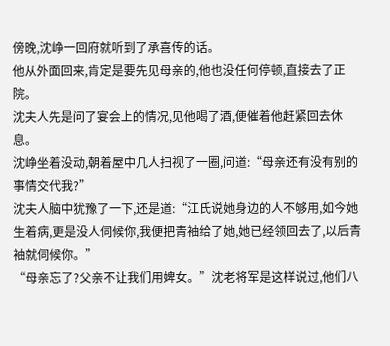傍晚,沈峥一回府就听到了承喜传的话。
他从外面回来,肯定是要先见母亲的,他也没任何停顿,直接去了正院。
沈夫人先是问了宴会上的情况,见他喝了酒,便催着他赶紧回去休息。
沈峥坐着没动,朝着屋中几人扫视了一圈,问道:“母亲还有没有别的事情交代我?”
沈夫人脑中犹豫了一下,还是道:“江氏说她身边的人不够用,如今她生着病,更是没人伺候你,我便把青袖给了她,她已经领回去了,以后青袖就伺候你。”
“母亲忘了?父亲不让我们用婢女。”沈老将军是这样说过,他们八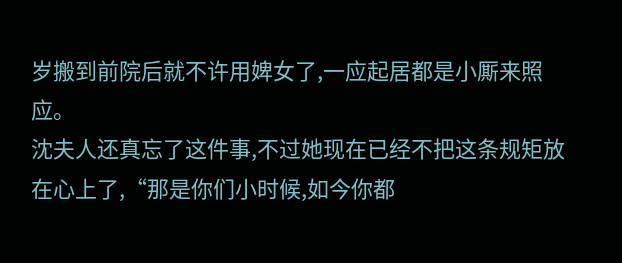岁搬到前院后就不许用婢女了,一应起居都是小厮来照应。
沈夫人还真忘了这件事,不过她现在已经不把这条规矩放在心上了,“那是你们小时候,如今你都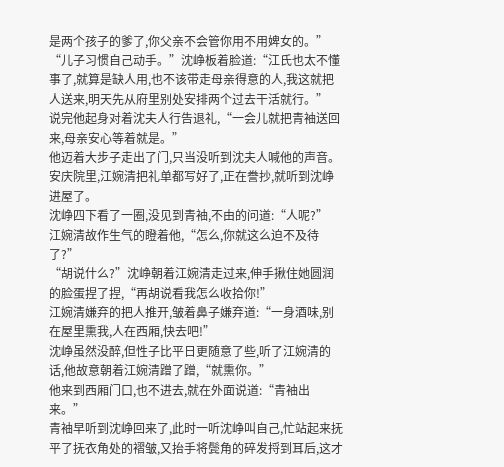是两个孩子的爹了,你父亲不会管你用不用婢女的。”
“儿子习惯自己动手。”沈峥板着脸道:“江氏也太不懂事了,就算是缺人用,也不该带走母亲得意的人,我这就把人送来,明天先从府里别处安排两个过去干活就行。”
说完他起身对着沈夫人行告退礼,“一会儿就把青袖送回来,母亲安心等着就是。”
他迈着大步子走出了门,只当没听到沈夫人喊他的声音。
安庆院里,江婉清把礼单都写好了,正在誊抄,就听到沈峥进屋了。
沈峥四下看了一圈,没见到青袖,不由的问道:“人呢?”
江婉清故作生气的瞪着他,“怎么,你就这么迫不及待了?”
“胡说什么?”沈峥朝着江婉清走过来,伸手揪住她圆润的脸蛋捏了捏,“再胡说看我怎么收拾你!”
江婉清嫌弃的把人推开,皱着鼻子嫌弃道:“一身酒味,别在屋里熏我,人在西厢,快去吧!”
沈峥虽然没醉,但性子比平日更随意了些,听了江婉清的话,他故意朝着江婉清蹭了蹭,“就熏你。”
他来到西厢门口,也不进去,就在外面说道:“青袖出来。”
青袖早听到沈峥回来了,此时一听沈峥叫自己,忙站起来抚平了抚衣角处的褶皱,又抬手将鬓角的碎发捋到耳后,这才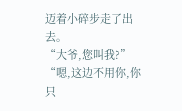迈着小碎步走了出去。
“大爷,您叫我?”
“嗯,这边不用你,你只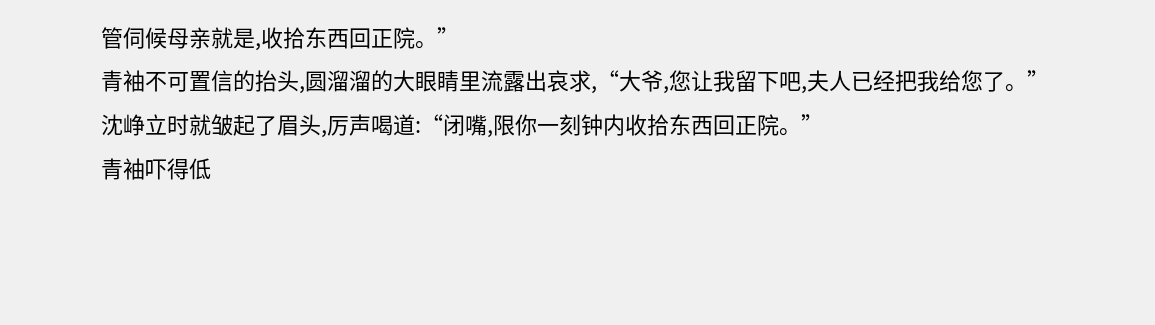管伺候母亲就是,收拾东西回正院。”
青袖不可置信的抬头,圆溜溜的大眼睛里流露出哀求,“大爷,您让我留下吧,夫人已经把我给您了。”
沈峥立时就皱起了眉头,厉声喝道:“闭嘴,限你一刻钟内收拾东西回正院。”
青袖吓得低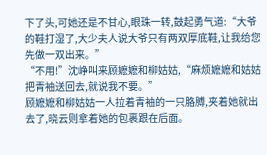下了头,可她还是不甘心,眼珠一转,鼓起勇气道:“大爷的鞋打湿了,大少夫人说大爷只有两双厚底鞋,让我给您先做一双出来。”
“不用!”沈峥叫来顾嬷嬷和柳姑姑,“麻烦嬷嬷和姑姑把青袖送回去,就说我不要。”
顾嬷嬷和柳姑姑一人拉着青袖的一只胳膊,夹着她就出去了,晓云则拿着她的包裹跟在后面。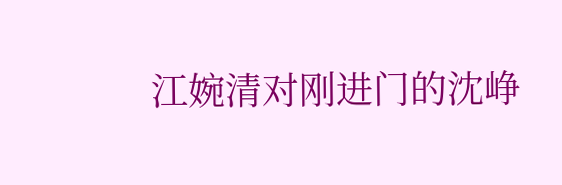江婉清对刚进门的沈峥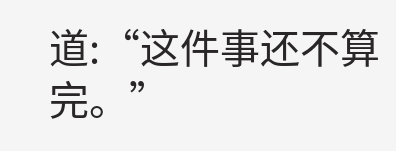道:“这件事还不算完。”